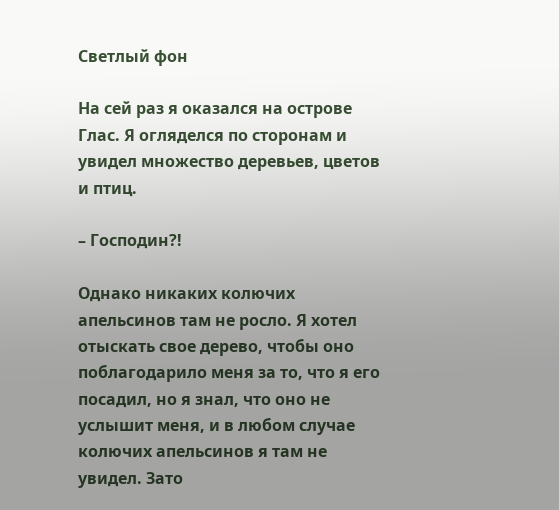Светлый фон

На сей раз я оказался на острове Глас. Я огляделся по сторонам и увидел множество деревьев, цветов и птиц.

– Господин?!

Однако никаких колючих апельсинов там не росло. Я хотел отыскать свое дерево, чтобы оно поблагодарило меня за то, что я его посадил, но я знал, что оно не услышит меня, и в любом случае колючих апельсинов я там не увидел. Зато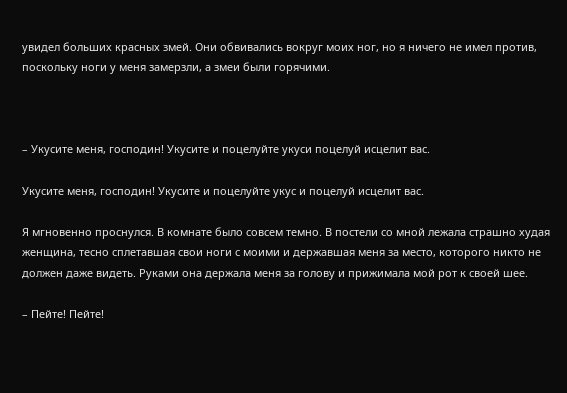увидел больших красных змей. Они обвивались вокруг моих ног, но я ничего не имел против, поскольку ноги у меня замерзли, а змеи были горячими.



– Укусите меня, господин! Укусите и поцелуйте укуси поцелуй исцелит вас.

Укусите меня, господин! Укусите и поцелуйте укус и поцелуй исцелит вас.

Я мгновенно проснулся. В комнате было совсем темно. В постели со мной лежала страшно худая женщина, тесно сплетавшая свои ноги с моими и державшая меня за место, которого никто не должен даже видеть. Руками она держала меня за голову и прижимала мой рот к своей шее.

– Пейте! Пейте!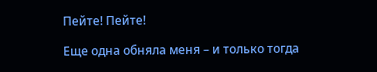Пейте! Пейте!

Еще одна обняла меня – и только тогда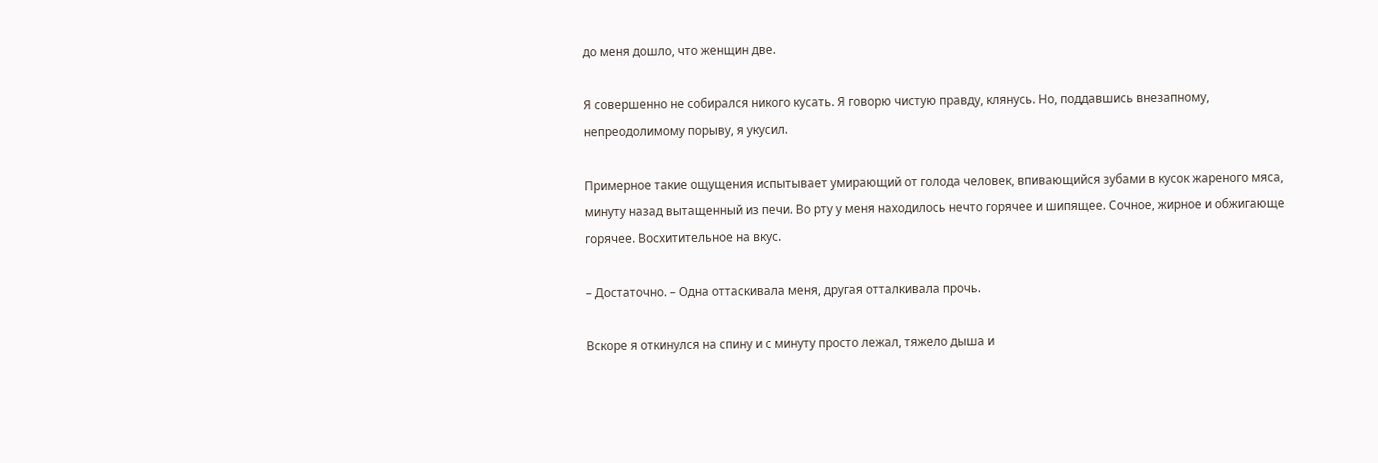до меня дошло, что женщин две.

Я совершенно не собирался никого кусать. Я говорю чистую правду, клянусь. Но, поддавшись внезапному, непреодолимому порыву, я укусил.

Примерное такие ощущения испытывает умирающий от голода человек, впивающийся зубами в кусок жареного мяса, минуту назад вытащенный из печи. Во рту у меня находилось нечто горячее и шипящее. Сочное, жирное и обжигающе горячее. Восхитительное на вкус.

– Достаточно. – Одна оттаскивала меня, другая отталкивала прочь.

Вскоре я откинулся на спину и с минуту просто лежал, тяжело дыша и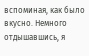вспоминая, как было вкусно. Немного отдышавшись, я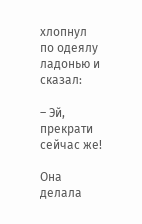хлопнул по одеялу ладонью и сказал:

– Эй, прекрати сейчас же!

Она делала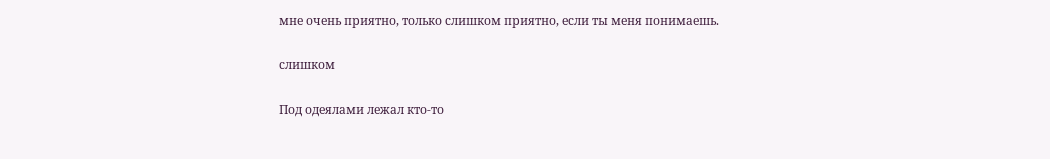мне очень приятно, только слишком приятно, если ты меня понимаешь.

слишком

Под одеялами лежал кто-то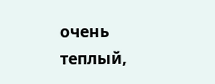очень теплый,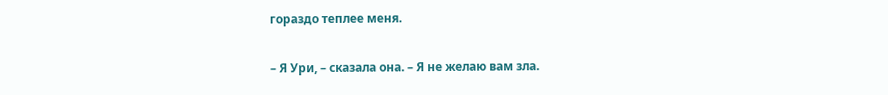гораздо теплее меня.

– Я Ури, – сказала она. – Я не желаю вам зла.